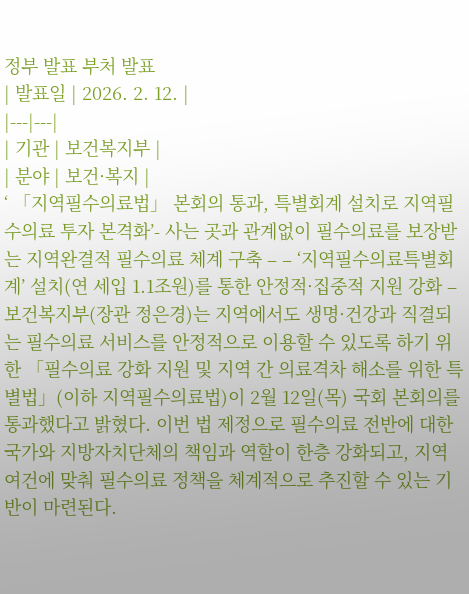정부 발표 부처 발표
| 발표일 | 2026. 2. 12. |
|---|---|
| 기관 | 보건복지부 |
| 분야 | 보건·복지 |
‘ 「지역필수의료법」 본회의 통과, 특별회계 설치로 지역필수의료 투자 본격화’- 사는 곳과 관계없이 필수의료를 보장받는 지역완결적 필수의료 체계 구축 – – ‘지역필수의료특별회계’ 설치(연 세입 1.1조원)를 통한 안정적·집중적 지원 강화 – 보건복지부(장관 정은경)는 지역에서도 생명·건강과 직결되는 필수의료 서비스를 안정적으로 이용할 수 있도록 하기 위한 「필수의료 강화 지원 및 지역 간 의료격차 해소를 위한 특별법」(이하 지역필수의료법)이 2월 12일(목) 국회 본회의를 통과했다고 밝혔다. 이번 법 제정으로 필수의료 전반에 대한 국가와 지방자치단체의 책임과 역할이 한층 강화되고, 지역 여건에 맞춰 필수의료 정책을 체계적으로 추진할 수 있는 기반이 마련된다.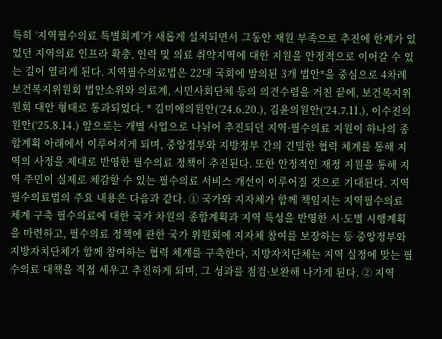특히 ‘지역필수의료 특별회계’가 새롭게 설치되면서 그동안 재원 부족으로 추진에 한계가 있었던 지역의료 인프라 확충, 인력 및 의료 취약지역에 대한 지원을 안정적으로 이어갈 수 있는 길이 열리게 된다. 지역필수의료법은 22대 국회에 발의된 3개 법안*을 중심으로 4차례 보건복지위원회 법안소위와 의료계, 시민사회단체 등의 의견수렴을 거친 끝에, 보건복지위원회 대안 형태로 통과되었다. * 김미애의원안(‘24.6.20.), 김윤의원안(‘24.7.11.), 이수진의원안(‘25.8.14.) 앞으로는 개별 사업으로 나뉘어 추진되던 지역·필수의료 지원이 하나의 종합계획 아래에서 이루어지게 되며, 중앙정부와 지방정부 간의 긴밀한 협력 체계를 통해 지역의 사정을 제대로 반영한 필수의료 정책이 추진된다. 또한 안정적인 재정 지원을 통해 지역 주민이 실제로 체감할 수 있는 필수의료 서비스 개선이 이루어질 것으로 기대된다. 지역필수의료법의 주요 내용은 다음과 같다. ① 국가와 지자체가 함께 책임지는 지역필수의료 체계 구축 필수의료에 대한 국가 차원의 종합계획과 지역 특성을 반영한 시·도별 시행계획을 마련하고, 필수의료 정책에 관한 국가 위원회에 지자체 참여를 보장하는 등 중앙정부와 지방자치단체가 함께 참여하는 협력 체계를 구축한다. 지방자치단체는 지역 실정에 맞는 필수의료 대책을 직접 세우고 추진하게 되며, 그 성과를 점검·보완해 나가게 된다. ② 지역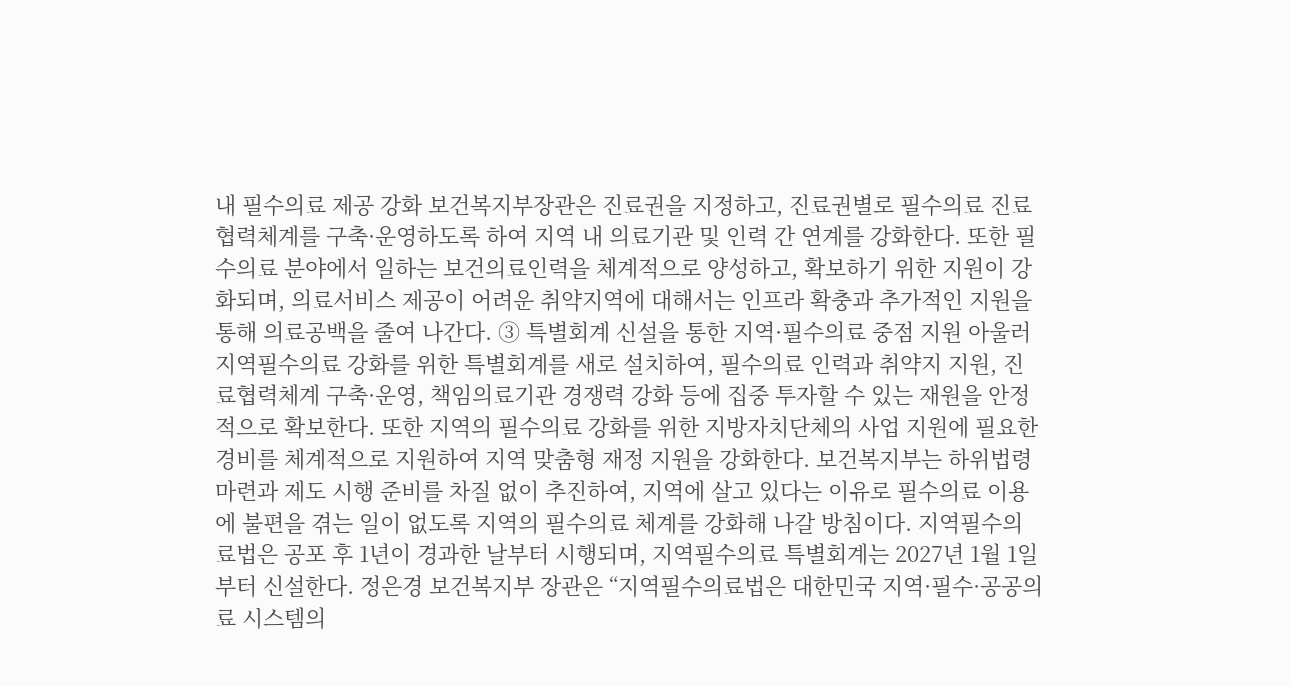내 필수의료 제공 강화 보건복지부장관은 진료권을 지정하고, 진료권별로 필수의료 진료협력체계를 구축·운영하도록 하여 지역 내 의료기관 및 인력 간 연계를 강화한다. 또한 필수의료 분야에서 일하는 보건의료인력을 체계적으로 양성하고, 확보하기 위한 지원이 강화되며, 의료서비스 제공이 어려운 취약지역에 대해서는 인프라 확충과 추가적인 지원을 통해 의료공백을 줄여 나간다. ③ 특별회계 신설을 통한 지역·필수의료 중점 지원 아울러 지역필수의료 강화를 위한 특별회계를 새로 설치하여, 필수의료 인력과 취약지 지원, 진료협력체계 구축·운영, 책임의료기관 경쟁력 강화 등에 집중 투자할 수 있는 재원을 안정적으로 확보한다. 또한 지역의 필수의료 강화를 위한 지방자치단체의 사업 지원에 필요한 경비를 체계적으로 지원하여 지역 맞춤형 재정 지원을 강화한다. 보건복지부는 하위법령 마련과 제도 시행 준비를 차질 없이 추진하여, 지역에 살고 있다는 이유로 필수의료 이용에 불편을 겪는 일이 없도록 지역의 필수의료 체계를 강화해 나갈 방침이다. 지역필수의료법은 공포 후 1년이 경과한 날부터 시행되며, 지역필수의료 특별회계는 2027년 1월 1일부터 신설한다. 정은경 보건복지부 장관은 “지역필수의료법은 대한민국 지역·필수·공공의료 시스템의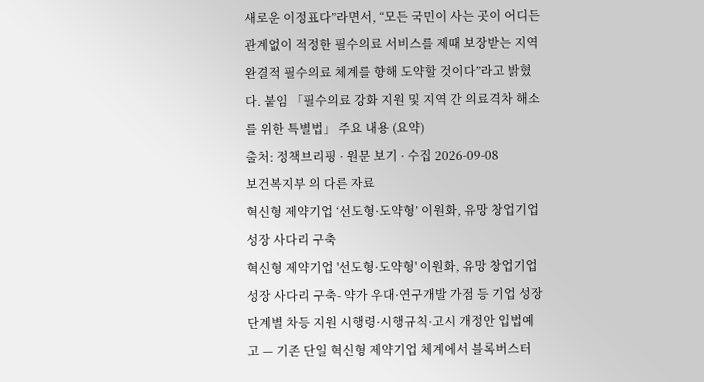새로운 이정표다”라면서, “모든 국민이 사는 곳이 어디든 관계없이 적정한 필수의료 서비스를 제때 보장받는 지역완결적 필수의료 체계를 향해 도약할 것이다”라고 밝혔다. 붙임 「필수의료 강화 지원 및 지역 간 의료격차 해소를 위한 특별법」 주요 내용 (요약)
출처: 정책브리핑 · 원문 보기 · 수집 2026-09-08
보건복지부 의 다른 자료
혁신형 제약기업 ‘선도형·도약형’ 이원화, 유망 창업기업 성장 사다리 구축
혁신형 제약기업 '선도형·도약형' 이원화, 유망 창업기업 성장 사다리 구축- 약가 우대·연구개발 가점 등 기업 성장 단계별 차등 지원 시행령·시행규칙·고시 개정안 입법예고 — 기존 단일 혁신형 제약기업 체계에서 블록버스터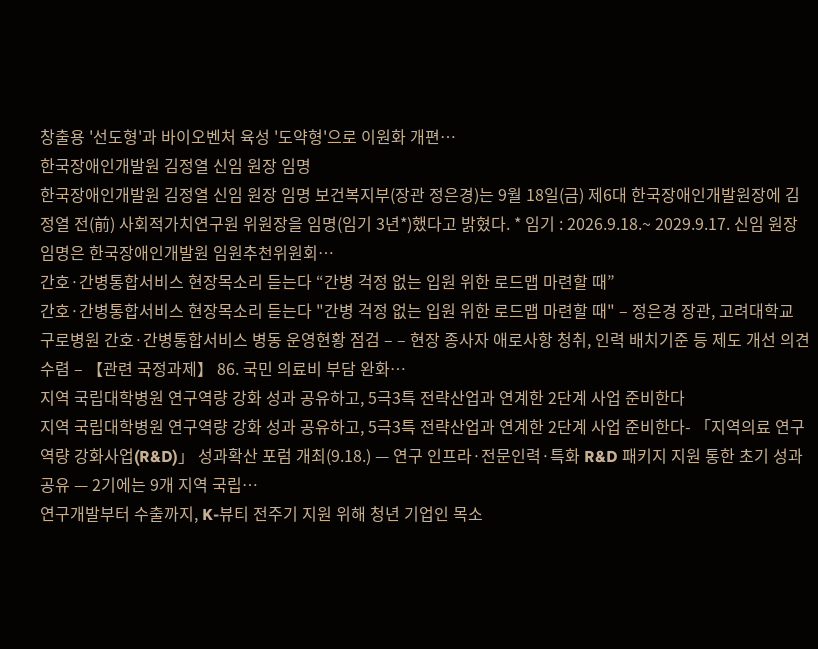창출용 '선도형'과 바이오벤처 육성 '도약형'으로 이원화 개편…
한국장애인개발원 김정열 신임 원장 임명
한국장애인개발원 김정열 신임 원장 임명 보건복지부(장관 정은경)는 9월 18일(금) 제6대 한국장애인개발원장에 김정열 전(前) 사회적가치연구원 위원장을 임명(임기 3년*)했다고 밝혔다. * 임기 : 2026.9.18.~ 2029.9.17. 신임 원장 임명은 한국장애인개발원 임원추천위원회…
간호·간병통합서비스 현장목소리 듣는다 “간병 걱정 없는 입원 위한 로드맵 마련할 때”
간호·간병통합서비스 현장목소리 듣는다 "간병 걱정 없는 입원 위한 로드맵 마련할 때" – 정은경 장관, 고려대학교 구로병원 간호·간병통합서비스 병동 운영현황 점검 – – 현장 종사자 애로사항 청취, 인력 배치기준 등 제도 개선 의견수렴 – 【관련 국정과제】 86. 국민 의료비 부담 완화…
지역 국립대학병원 연구역량 강화 성과 공유하고, 5극3특 전략산업과 연계한 2단계 사업 준비한다
지역 국립대학병원 연구역량 강화 성과 공유하고, 5극3특 전략산업과 연계한 2단계 사업 준비한다- 「지역의료 연구역량 강화사업(R&D)」 성과확산 포럼 개최(9.18.) — 연구 인프라·전문인력·특화 R&D 패키지 지원 통한 초기 성과 공유 — 2기에는 9개 지역 국립…
연구개발부터 수출까지, K-뷰티 전주기 지원 위해 청년 기업인 목소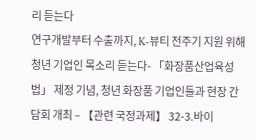리 듣는다
연구개발부터 수출까지, K-뷰티 전주기 지원 위해 청년 기업인 목소리 듣는다- 「화장품산업육성법」 제정 기념, 청년 화장품 기업인들과 현장 간담회 개최 – 【관련 국정과제】 32-3.바이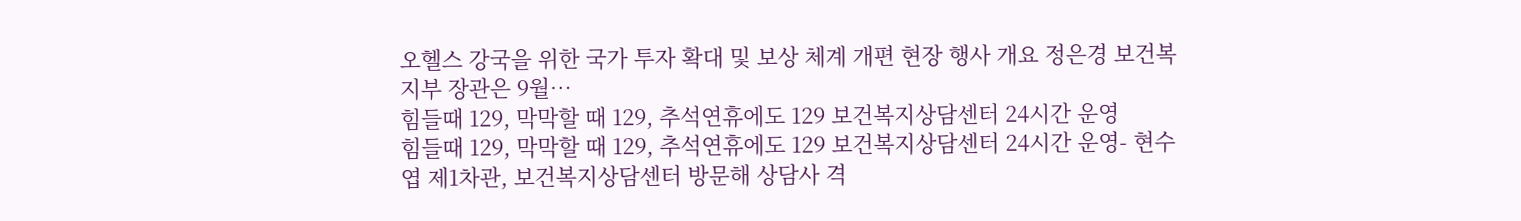오헬스 강국을 위한 국가 투자 확대 및 보상 체계 개편 현장 행사 개요 정은경 보건복지부 장관은 9월…
힘들때 129, 막막할 때 129, 추석연휴에도 129 보건복지상담센터 24시간 운영
힘들때 129, 막막할 때 129, 추석연휴에도 129 보건복지상담센터 24시간 운영- 현수엽 제1차관, 보건복지상담센터 방문해 상담사 격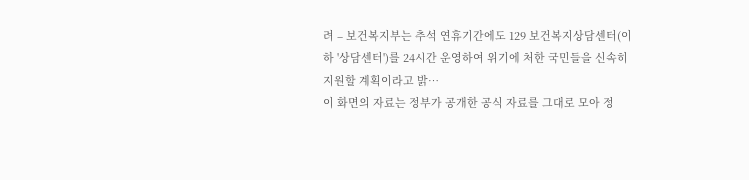려 – 보건복지부는 추석 연휴기간에도 129 보건복지상담센터(이하 '상담센터')를 24시간 운영하여 위기에 처한 국민들을 신속히 지원할 계획이라고 밝…
이 화면의 자료는 정부가 공개한 공식 자료를 그대로 모아 정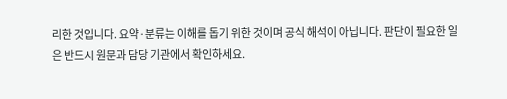리한 것입니다. 요약·분류는 이해를 돕기 위한 것이며 공식 해석이 아닙니다. 판단이 필요한 일은 반드시 원문과 담당 기관에서 확인하세요.